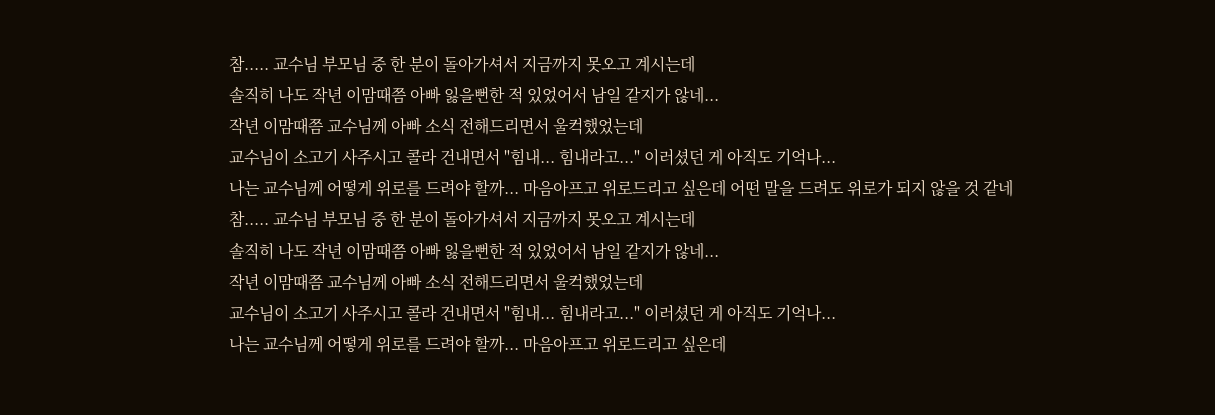참..... 교수님 부모님 중 한 분이 돌아가셔서 지금까지 못오고 계시는데
솔직히 나도 작년 이맘때쯤 아빠 잃을뻔한 적 있었어서 남일 같지가 않네...
작년 이맘때쯤 교수님께 아빠 소식 전해드리면서 울컥했었는데
교수님이 소고기 사주시고 콜라 건내면서 "힘내... 힘내라고..." 이러셨던 게 아직도 기억나...
나는 교수님께 어떻게 위로를 드려야 할까... 마음아프고 위로드리고 싶은데 어떤 말을 드려도 위로가 되지 않을 것 같네
참..... 교수님 부모님 중 한 분이 돌아가셔서 지금까지 못오고 계시는데
솔직히 나도 작년 이맘때쯤 아빠 잃을뻔한 적 있었어서 남일 같지가 않네...
작년 이맘때쯤 교수님께 아빠 소식 전해드리면서 울컥했었는데
교수님이 소고기 사주시고 콜라 건내면서 "힘내... 힘내라고..." 이러셨던 게 아직도 기억나...
나는 교수님께 어떻게 위로를 드려야 할까... 마음아프고 위로드리고 싶은데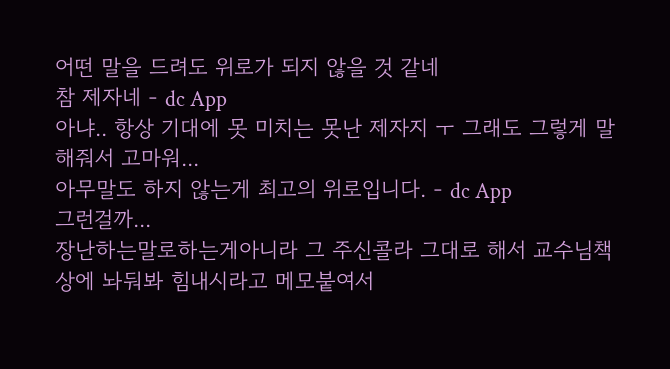어떤 말을 드려도 위로가 되지 않을 것 같네
참 제자네 - dc App
아냐.. 항상 기대에 못 미치는 못난 제자지 ㅜ 그래도 그렇게 말해줘서 고마워...
아무말도 하지 않는게 최고의 위로입니다. - dc App
그런걸까...
장난하는말로하는게아니라 그 주신콜라 그대로 해서 교수님책상에 놔둬봐 힘내시라고 메모붙여서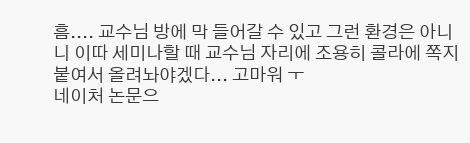흠.... 교수님 방에 막 들어갈 수 있고 그런 환경은 아니니 이따 세미나할 때 교수님 자리에 조용히 콜라에 쪽지 붙여서 올려놔야겠다... 고마워 ㅜ
네이처 논문으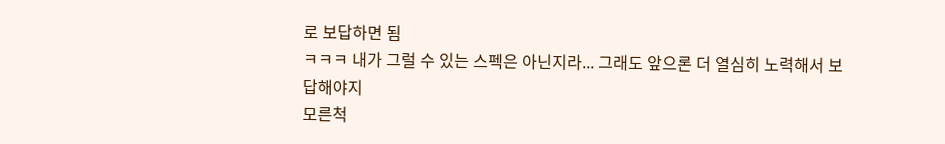로 보답하면 됨
ㅋㅋㅋ 내가 그럴 수 있는 스펙은 아닌지라... 그래도 앞으론 더 열심히 노력해서 보답해야지
모른척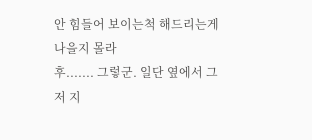안 힘들어 보이는척 해드리는게 나을지 몰라
후....... 그렇군. 일단 옆에서 그저 지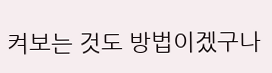켜보는 것도 방법이겠구나